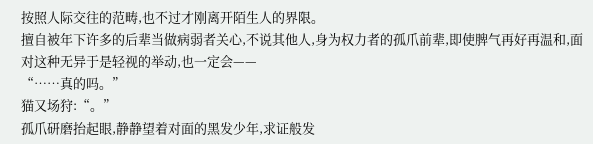按照人际交往的范畴,也不过才刚离开陌生人的界限。
擅自被年下许多的后辈当做病弱者关心,不说其他人,身为权力者的孤爪前辈,即使脾气再好再温和,面对这种无异于是轻视的举动,也一定会——
“……真的吗。”
猫又场狩:“。”
孤爪研磨抬起眼,静静望着对面的黑发少年,求证般发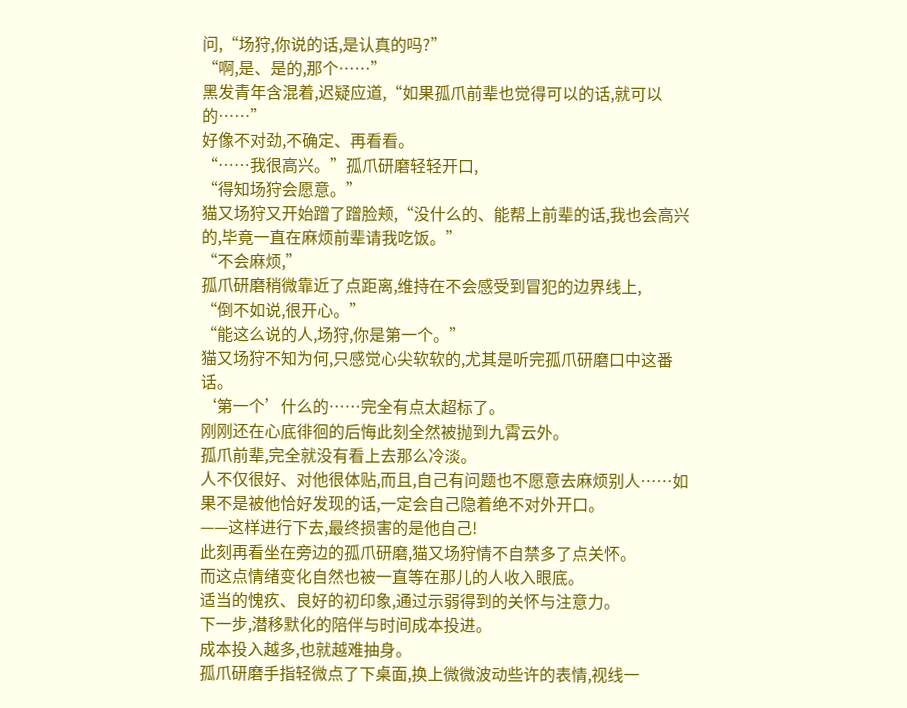问,“场狩,你说的话,是认真的吗?”
“啊,是、是的,那个……”
黑发青年含混着,迟疑应道,“如果孤爪前辈也觉得可以的话,就可以的……”
好像不对劲,不确定、再看看。
“……我很高兴。”孤爪研磨轻轻开口,
“得知场狩会愿意。”
猫又场狩又开始蹭了蹭脸颊,“没什么的、能帮上前辈的话,我也会高兴的,毕竟一直在麻烦前辈请我吃饭。”
“不会麻烦,”
孤爪研磨稍微靠近了点距离,维持在不会感受到冒犯的边界线上,
“倒不如说,很开心。”
“能这么说的人,场狩,你是第一个。”
猫又场狩不知为何,只感觉心尖软软的,尤其是听完孤爪研磨口中这番话。
‘第一个’什么的……完全有点太超标了。
刚刚还在心底徘徊的后悔此刻全然被抛到九霄云外。
孤爪前辈,完全就没有看上去那么冷淡。
人不仅很好、对他很体贴,而且,自己有问题也不愿意去麻烦别人……如果不是被他恰好发现的话,一定会自己隐着绝不对外开口。
——这样进行下去,最终损害的是他自己!
此刻再看坐在旁边的孤爪研磨,猫又场狩情不自禁多了点关怀。
而这点情绪变化自然也被一直等在那儿的人收入眼底。
适当的愧疚、良好的初印象,通过示弱得到的关怀与注意力。
下一步,潜移默化的陪伴与时间成本投进。
成本投入越多,也就越难抽身。
孤爪研磨手指轻微点了下桌面,换上微微波动些许的表情,视线一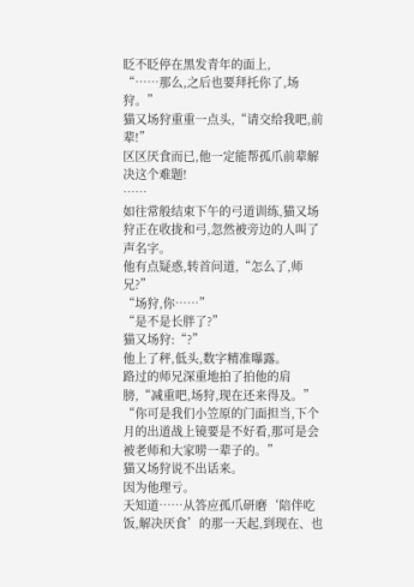眨不眨停在黑发青年的面上,
“……那么,之后也要拜托你了,场狩。”
猫又场狩重重一点头,“请交给我吧,前辈!”
区区厌食而已,他一定能帮孤爪前辈解决这个难题!
……
如往常般结束下午的弓道训练,猫又场狩正在收拢和弓,忽然被旁边的人叫了声名字。
他有点疑惑,转首问道,“怎么了,师兄?”
“场狩,你……”
“是不是长胖了?”
猫又场狩:“?”
他上了秤,低头,数字精准曝露。
路过的师兄深重地拍了拍他的肩膀,“减重吧,场狩,现在还来得及。”
“你可是我们小笠原的门面担当,下个月的出道战上镜要是不好看,那可是会被老师和大家唠一辈子的。”
猫又场狩说不出话来。
因为他理亏。
天知道……从答应孤爪研磨‘陪伴吃饭,解决厌食’的那一天起,到现在、也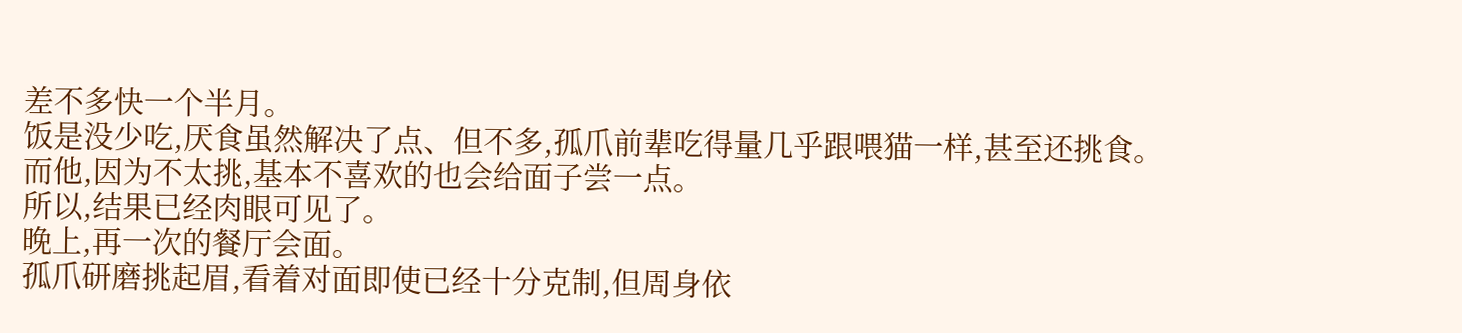差不多快一个半月。
饭是没少吃,厌食虽然解决了点、但不多,孤爪前辈吃得量几乎跟喂猫一样,甚至还挑食。
而他,因为不太挑,基本不喜欢的也会给面子尝一点。
所以,结果已经肉眼可见了。
晚上,再一次的餐厅会面。
孤爪研磨挑起眉,看着对面即使已经十分克制,但周身依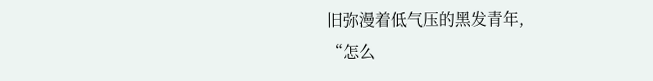旧弥漫着低气压的黑发青年,
“怎么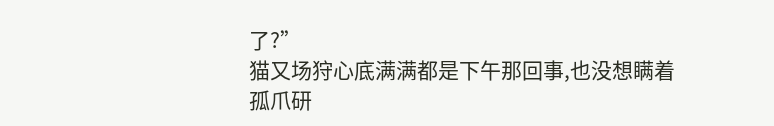了?”
猫又场狩心底满满都是下午那回事,也没想瞒着孤爪研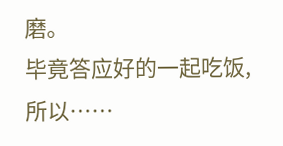磨。
毕竟答应好的一起吃饭,所以……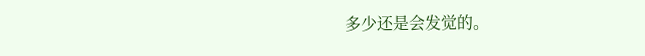多少还是会发觉的。